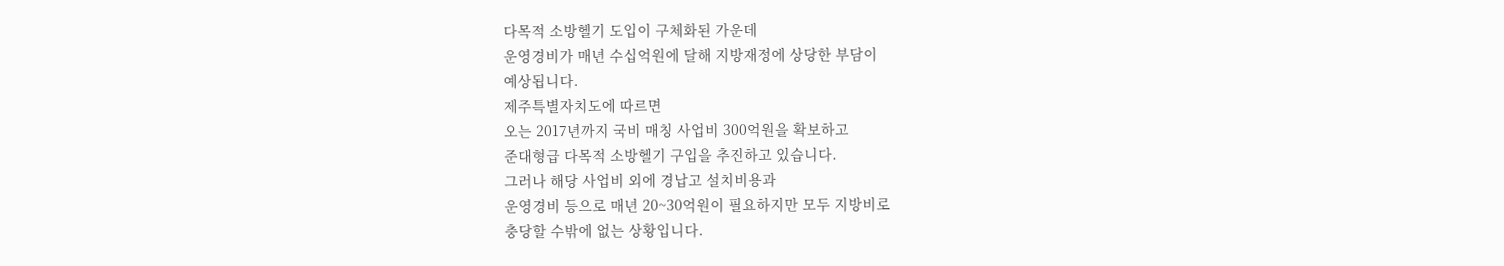다목적 소방헬기 도입이 구체화된 가운데
운영경비가 매년 수십억원에 달해 지방재정에 상당한 부담이
예상됩니다.
제주특별자치도에 따르면
오는 2017년까지 국비 매칭 사업비 300억원을 확보하고
준대형급 다목적 소방헬기 구입을 추진하고 있습니다.
그러나 해당 사업비 외에 경납고 설치비용과
운영경비 등으로 매년 20~30억원이 필요하지만 모두 지방비로
충당할 수밖에 없는 상황입니다.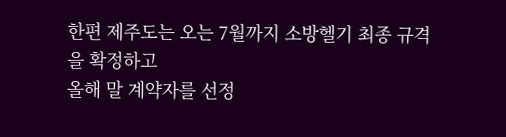한편 제주도는 오는 7월까지 소방헬기 최종 규격을 확정하고
올해 말 계약자를 선정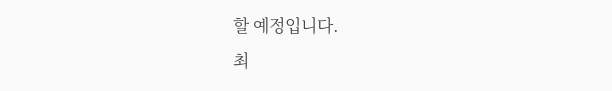할 예정입니다.
최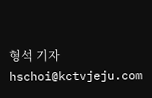형석 기자
hschoi@kctvjeju.com